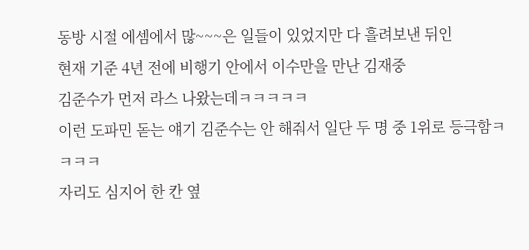동방 시절 에셈에서 많~~~은 일들이 있었지만 다 흘려보낸 뒤인
현재 기준 4년 전에 비행기 안에서 이수만을 만난 김재중
김준수가 먼저 라스 나왔는데ㅋㅋㅋㅋㅋ
이런 도파민 돋는 얘기 김준수는 안 해줘서 일단 두 명 중 1위로 등극함ㅋㅋㅋㅋ
자리도 심지어 한 칸 옆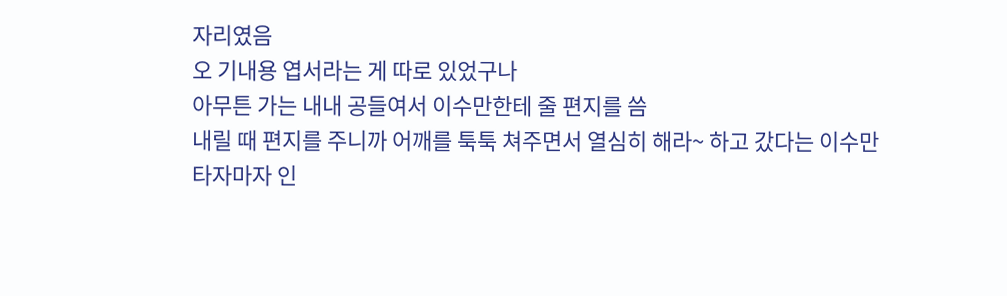자리였음
오 기내용 엽서라는 게 따로 있었구나
아무튼 가는 내내 공들여서 이수만한테 줄 편지를 씀
내릴 때 편지를 주니까 어깨를 툭툭 쳐주면서 열심히 해라~ 하고 갔다는 이수만
타자마자 인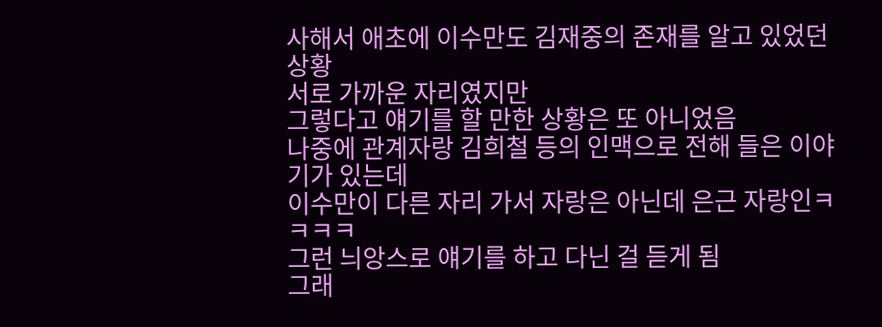사해서 애초에 이수만도 김재중의 존재를 알고 있었던 상황
서로 가까운 자리였지만
그렇다고 얘기를 할 만한 상황은 또 아니었음
나중에 관계자랑 김희철 등의 인맥으로 전해 들은 이야기가 있는데
이수만이 다른 자리 가서 자랑은 아닌데 은근 자랑인ㅋㅋㅋㅋ
그런 늬앙스로 얘기를 하고 다닌 걸 듣게 됨
그래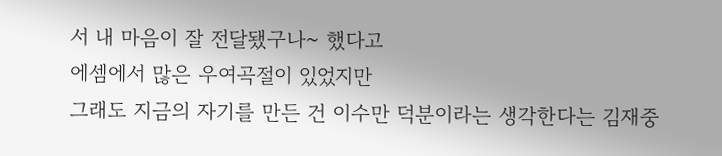서 내 마음이 잘 전달됐구나~ 했다고
에셈에서 많은 우여곡절이 있었지만
그래도 지금의 자기를 만든 건 이수만 덕분이라는 생각한다는 김재중